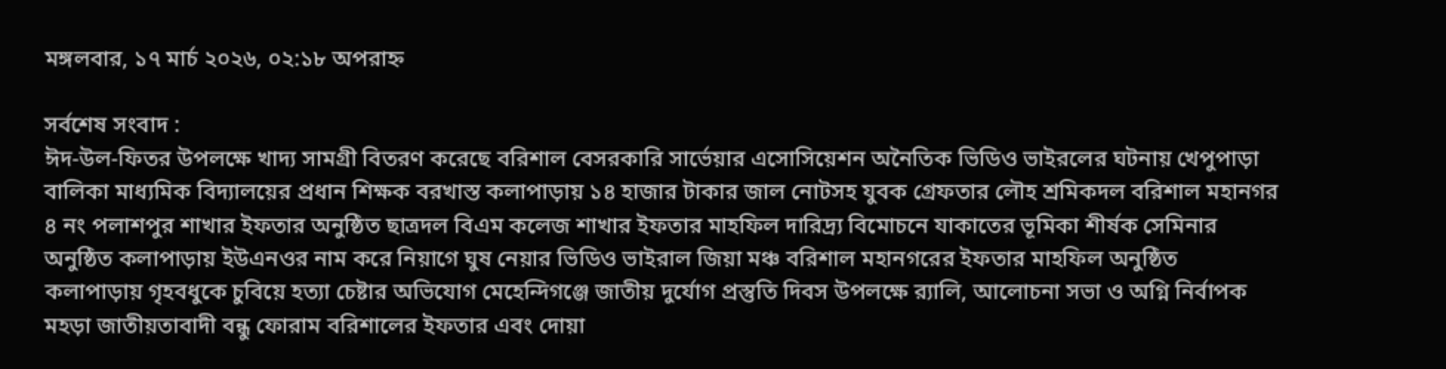মঙ্গলবার, ১৭ মার্চ ২০২৬, ০২:১৮ অপরাহ্ন

সর্বশেষ সংবাদ :
ঈদ-উল-ফিতর উপলক্ষে খাদ্য সামগ্রী বিতরণ করেছে বরিশাল বেসরকারি সার্ভেয়ার এসোসিয়েশন অনৈতিক ভিডিও ভাইরলের ঘটনায় খেপুপাড়া  বালিকা মাধ্যমিক বিদ্যালয়ের প্রধান শিক্ষক বরখাস্ত কলাপাড়ায় ১৪ হাজার টাকার জাল নোটসহ যুবক গ্রেফতার লৌহ শ্রমিকদল বরিশাল মহানগর ৪ নং পলাশপুর শাখার ইফতার অনুষ্ঠিত ছাত্রদল বিএম কলেজ শাখার ইফতার মাহফিল দারিদ্র্য বিমোচনে যাকাতের ভূমিকা শীর্ষক সেমিনার অনুষ্ঠিত কলাপাড়ায় ইউএনওর নাম করে নিয়াগে ঘুষ নেয়ার ভিডিও ভাইরাল জিয়া মঞ্চ বরিশাল মহানগরের ইফতার মাহফিল অনুষ্ঠিত কলাপাড়ায় গৃহবধুকে চুবিয়ে হত্যা চেষ্টার অভিযোগ মেহেন্দিগঞ্জে জাতীয় দুর্যোগ প্রস্তুতি দিবস উপলক্ষে র‍্যালি, আলোচনা সভা ও অগ্নি নির্বাপক মহড়া জাতীয়তাবাদী বন্ধু ফোরাম বরিশালের ইফতার এবং দোয়া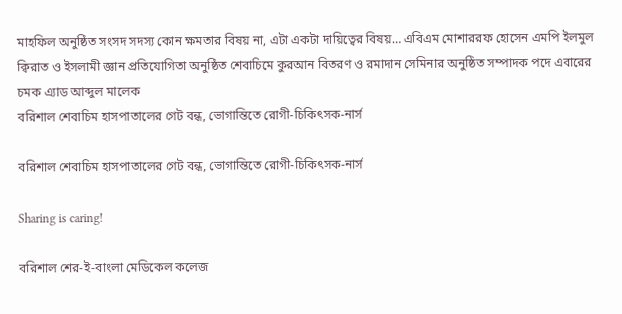মাহফিল অনুষ্ঠিত সংসদ সদস্য কোন ক্ষমতার বিষয় না, এটা একটা দায়িত্বের বিষয়… এবিএম মোশাররফ হোসেন এমপি ইলমুল ক্বিরাত ও ইসলামী জ্ঞান প্রতিযোগিতা অনুষ্ঠিত শেবাচিমে কুরআন বিতরণ ও রমাদান সেমিনার অনুষ্ঠিত সম্পাদক পদে এবারের চমক এ্যাড আব্দুল মালেক
বরিশাল শেবাচিম হাসপাতালের গেট বন্ধ, ভোগান্তিতে রোগী-চিকিৎসক-নার্স

বরিশাল শেবাচিম হাসপাতালের গেট বন্ধ, ভোগান্তিতে রোগী-চিকিৎসক-নার্স

Sharing is caring!

বরিশাল শের-ই-বাংলা মেডিকেল কলেজ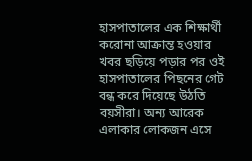হাসপাতালের এক শিক্ষার্থী করোনা আক্রান্ত হওয়ার খবর ছড়িয়ে পড়ার পর ওই হাসপাতালের পিছনের গেট বন্ধ করে দিয়েছে উঠতি বয়সীরা। অন্য আরেক এলাকার লোকজন এসে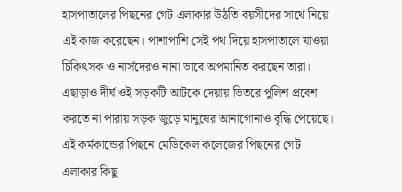হাসপাতালের পিছনের গেট এলাকার উঠতি বয়সীদের সাথে নিয়ে এই কাজ করেছেন। পাশাপাশি সেই পথ দিয়ে হাসপাতালে যাওয়া চিকিৎসক ও নার্সদেরও নানা ভাবে অপমানিত করছেন তারা। এছাড়াও দীর্ঘ ওই সড়কটি আটকে দেয়ায় ভিতরে পুলিশ প্রবেশ করতে না পারায় সড়ক জুড়ে মানুষের আনাগোনাও বৃদ্ধি পেয়েছে। এই কর্মকান্ডের পিছনে মেডিকেল কলেজের পিছনের গেট এলাকার কিছু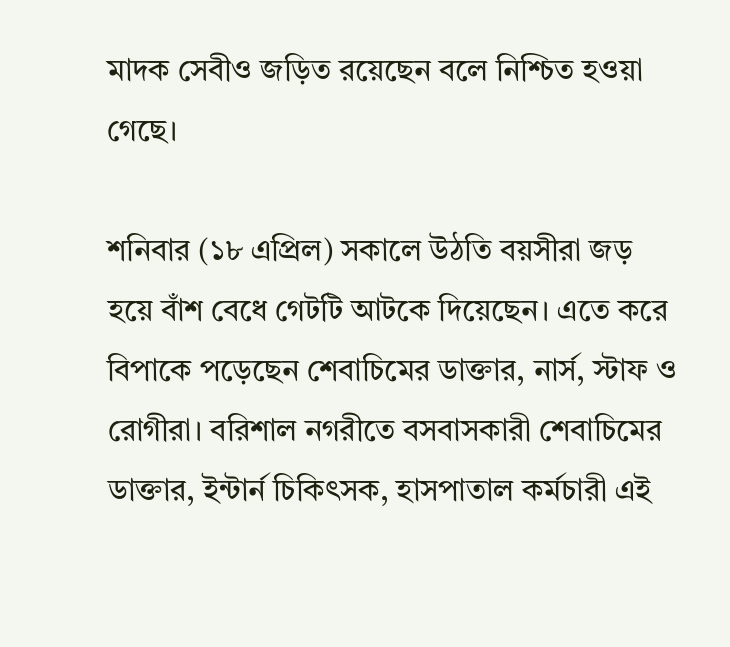মাদক সেবীও জড়িত রয়েছেন বলে নিশ্চিত হওয়া গেছে।

শনিবার (১৮ এপ্রিল) সকালে উঠতি বয়সীরা জড় হয়ে বাঁশ বেধে গেটটি আটকে দিয়েছেন। এতে করে বিপাকে পড়েছেন শেবাচিমের ডাক্তার, নার্স, স্টাফ ও রোগীরা। বরিশাল নগরীতে বসবাসকারী শেবাচিমের ডাক্তার, ইন্টার্ন চিকিৎসক, হাসপাতাল কর্মচারী এই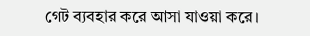গেট ব্যবহার করে আসা যাওয়া করে।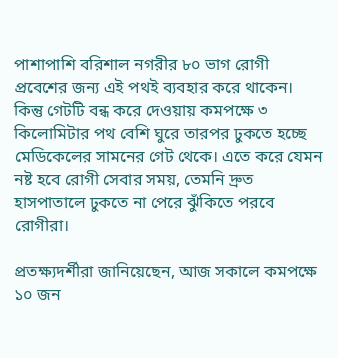পাশাপাশি বরিশাল নগরীর ৮০ ভাগ রোগী প্রবেশের জন্য এই পথই ব্যবহার করে থাকেন। কিন্তু গেটটি বন্ধ করে দেওয়ায় কমপক্ষে ৩ কিলোমিটার পথ বেশি ঘুরে তারপর ঢুকতে হচ্ছে মেডিকেলের সামনের গেট থেকে। এতে করে যেমন নষ্ট হবে রোগী সেবার সময়, তেমনি দ্রুত হাসপাতালে ঢুকতে না পেরে ঝুঁকিতে পরবে রোগীরা।

প্রতক্ষ্যদর্শীরা জানিয়েছেন, আজ সকালে কমপক্ষে ১০ জন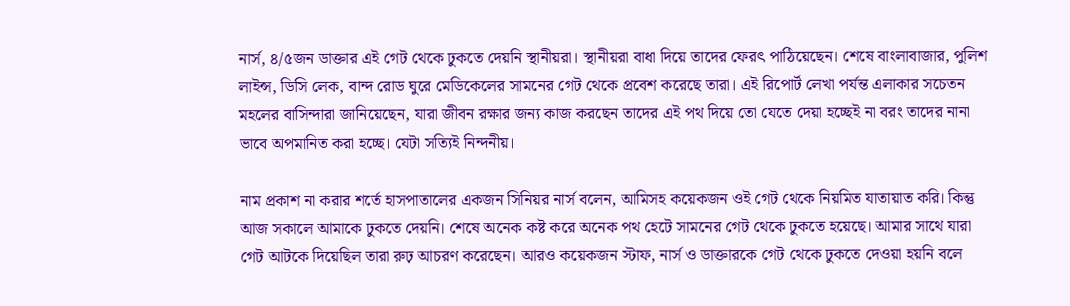নার্স, ৪/৫জন ডাক্তার এই গেট থেকে ঢুকতে দেয়নি স্থানীয়রা। স্থানীয়রা বাধা দিয়ে তাদের ফেরৎ পাঠিয়েছেন। শেষে বাংলাবাজার, পুলিশ লাইন্স, ডিসি লেক, বান্দ রোড ঘুরে মেডিকেলের সামনের গেট থেকে প্রবেশ করেছে তারা। এই রিপোর্ট লেখা পর্যন্ত এলাকার সচেতন মহলের বাসিন্দারা জানিয়েছেন, যারা জীবন রক্ষার জন্য কাজ করছেন তাদের এই পথ দিয়ে তো যেতে দেয়া হচ্ছেই না বরং তাদের নানা ভাবে অপমানিত করা হচ্ছে। যেটা সত্যিই নিন্দনীয়।

নাম প্রকাশ না করার শর্তে হাসপাতালের একজন সিনিয়র নার্স বলেন, আমিসহ কয়েকজন ওই গেট থেকে নিয়মিত যাতায়াত করি। কিন্তু আজ সকালে আমাকে ঢুকতে দেয়নি। শেষে অনেক কষ্ট করে অনেক পথ হেটে সামনের গেট থেকে ঢুকতে হয়েছে। আমার সাথে যারা গেট আটকে দিয়েছিল তারা রুঢ় আচরণ করেছেন। আরও কয়েকজন স্টাফ, নার্স ও ডাক্তারকে গেট থেকে ঢুকতে দেওয়া হয়নি বলে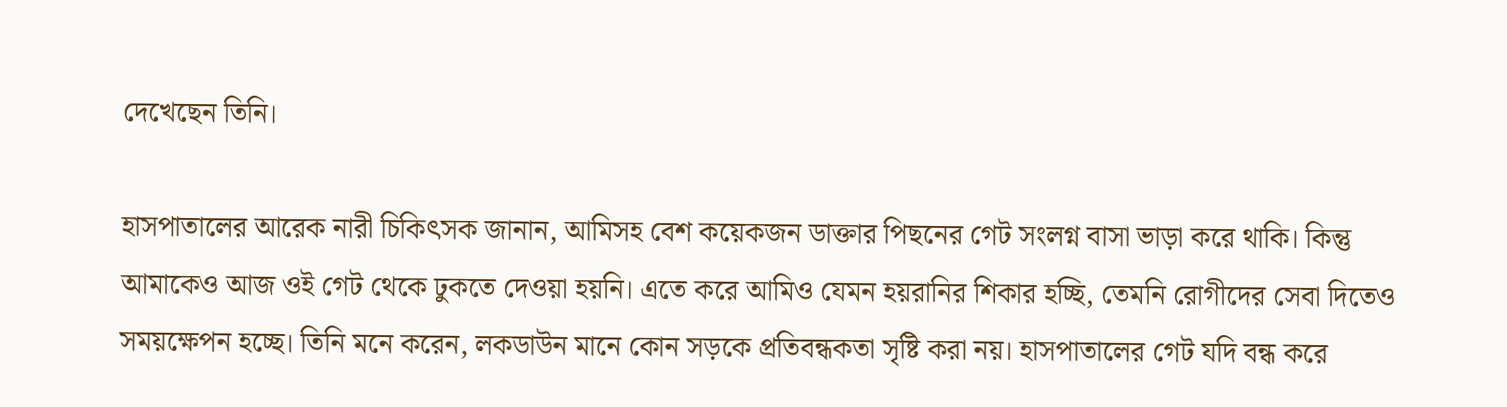দেখেছেন তিনি।

হাসপাতালের আরেক নারী চিকিৎসক জানান, আমিসহ বেশ কয়েকজন ডাক্তার পিছনের গেট সংলগ্ন বাসা ভাড়া করে থাকি। কিন্তু আমাকেও আজ ওই গেট থেকে ঢুকতে দেওয়া হয়নি। এতে করে আমিও যেমন হয়রানির শিকার হচ্ছি, তেমনি রোগীদের সেবা দিতেও সময়ক্ষেপন হচ্ছে। তিনি মনে করেন, লকডাউন মানে কোন সড়কে প্রতিবন্ধকতা সৃষ্টি করা নয়। হাসপাতালের গেট যদি বন্ধ করে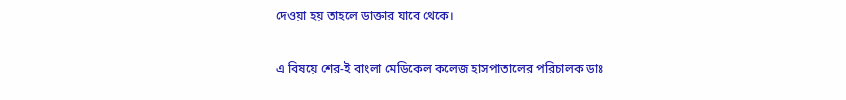দেওয়া হয় তাহলে ডাক্তার যাবে থেকে।

এ বিষয়ে শের-ই বাংলা মেডিকেল কলেজ হাসপাতালের পরিচালক ডাঃ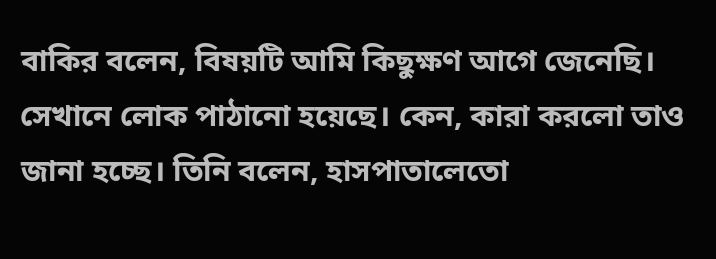বাকির বলেন, বিষয়টি আমি কিছুক্ষণ আগে জেনেছি। সেখানে লোক পাঠানো হয়েছে। কেন, কারা করলো তাও জানা হচ্ছে। তিনি বলেন, হাসপাতালেতো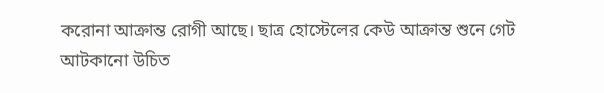করোনা আক্রান্ত রোগী আছে। ছাত্র হোস্টেলের কেউ আক্রান্ত শুনে গেট আটকানো উচিত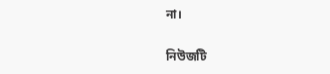না।

নিউজটি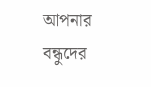আপনার বন্ধুদের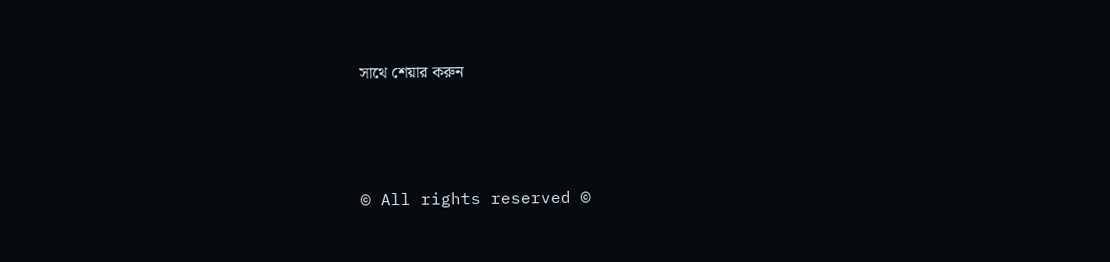সাথে শেয়ার করুন




© All rights reserved ©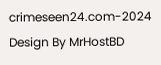crimeseen24.com-2024
Design By MrHostBD